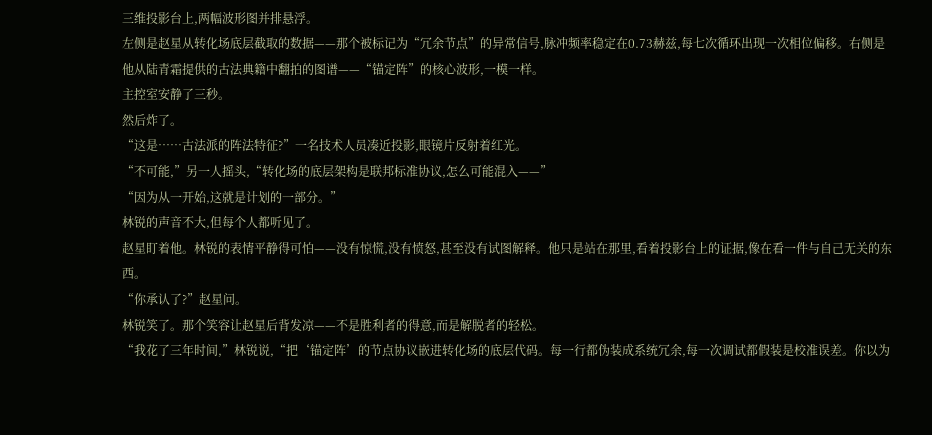三维投影台上,两幅波形图并排悬浮。
左侧是赵星从转化场底层截取的数据——那个被标记为“冗余节点”的异常信号,脉冲频率稳定在0.73赫兹,每七次循环出现一次相位偏移。右侧是他从陆青霜提供的古法典籍中翻拍的图谱——“锚定阵”的核心波形,一模一样。
主控室安静了三秒。
然后炸了。
“这是……古法派的阵法特征?”一名技术人员凑近投影,眼镜片反射着红光。
“不可能,”另一人摇头,“转化场的底层架构是联邦标准协议,怎么可能混入——”
“因为从一开始,这就是计划的一部分。”
林锐的声音不大,但每个人都听见了。
赵星盯着他。林锐的表情平静得可怕——没有惊慌,没有愤怒,甚至没有试图解释。他只是站在那里,看着投影台上的证据,像在看一件与自己无关的东西。
“你承认了?”赵星问。
林锐笑了。那个笑容让赵星后背发凉——不是胜利者的得意,而是解脱者的轻松。
“我花了三年时间,”林锐说,“把‘锚定阵’的节点协议嵌进转化场的底层代码。每一行都伪装成系统冗余,每一次调试都假装是校准误差。你以为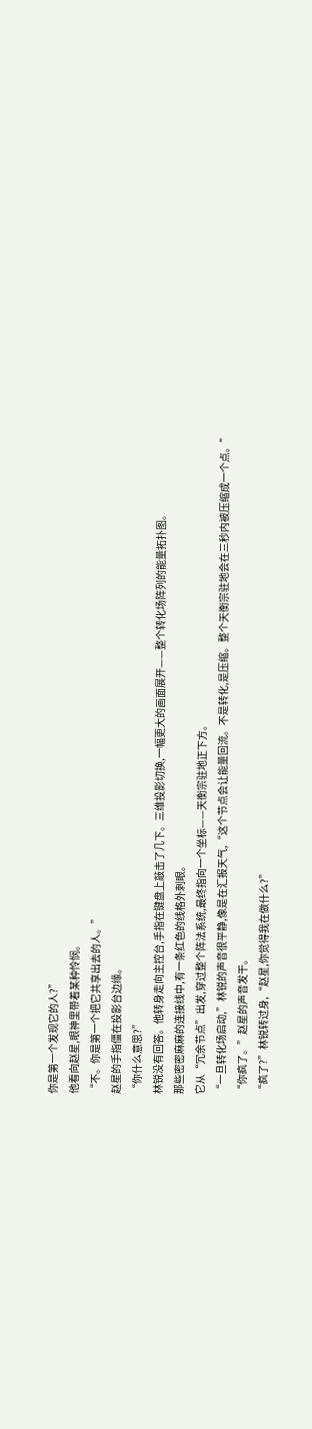你是第一个发现它的人?”
他看向赵星,眼神里带着某种怜悯。
“不。你是第一个把它共享出去的人。”
赵星的手指僵在投影台边缘。
“你什么意思?”
林锐没有回答。他转身走向主控台,手指在键盘上敲击了几下。三维投影切换,一幅更大的画面展开——整个转化场阵列的能量拓扑图。
那些密密麻麻的连接线中,有一条红色的线格外刺眼。
它从“冗余节点”出发,穿过整个阵法系统,最终指向一个坐标——天衡宗驻地正下方。
“一旦转化场启动,”林锐的声音很平静,像是在汇报天气,“这个节点会让能量回流。不是转化,是压缩。整个天衡宗驻地会在三秒内被压缩成一个点。”
“你疯了。”赵星的声音发干。
“疯了?”林锐转过身,“赵星,你觉得我在做什么?”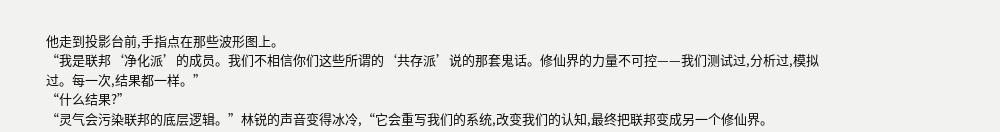他走到投影台前,手指点在那些波形图上。
“我是联邦‘净化派’的成员。我们不相信你们这些所谓的‘共存派’说的那套鬼话。修仙界的力量不可控——我们测试过,分析过,模拟过。每一次,结果都一样。”
“什么结果?”
“灵气会污染联邦的底层逻辑。”林锐的声音变得冰冷,“它会重写我们的系统,改变我们的认知,最终把联邦变成另一个修仙界。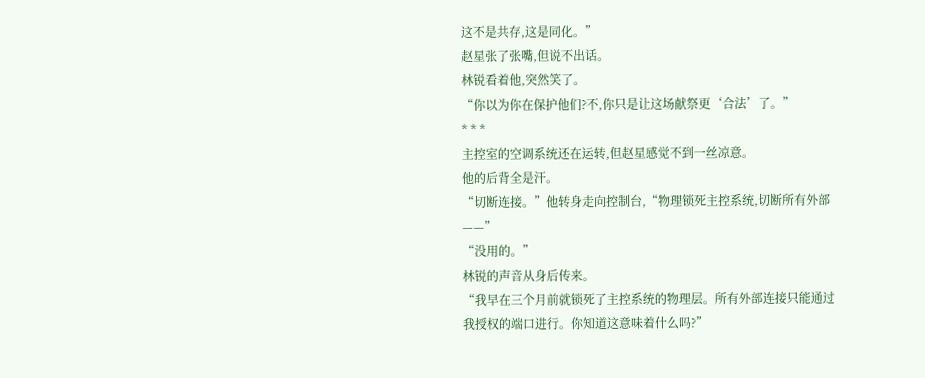这不是共存,这是同化。”
赵星张了张嘴,但说不出话。
林锐看着他,突然笑了。
“你以为你在保护他们?不,你只是让这场献祭更‘合法’了。”
* * *
主控室的空调系统还在运转,但赵星感觉不到一丝凉意。
他的后背全是汗。
“切断连接。”他转身走向控制台,“物理锁死主控系统,切断所有外部——”
“没用的。”
林锐的声音从身后传来。
“我早在三个月前就锁死了主控系统的物理层。所有外部连接只能通过我授权的端口进行。你知道这意味着什么吗?”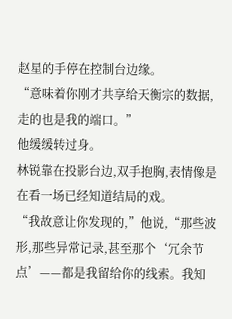赵星的手停在控制台边缘。
“意味着你刚才共享给天衡宗的数据,走的也是我的端口。”
他缓缓转过身。
林锐靠在投影台边,双手抱胸,表情像是在看一场已经知道结局的戏。
“我故意让你发现的,”他说,“那些波形,那些异常记录,甚至那个‘冗余节点’——都是我留给你的线索。我知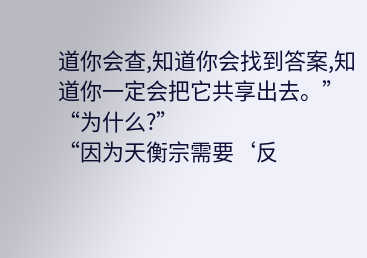道你会查,知道你会找到答案,知道你一定会把它共享出去。”
“为什么?”
“因为天衡宗需要‘反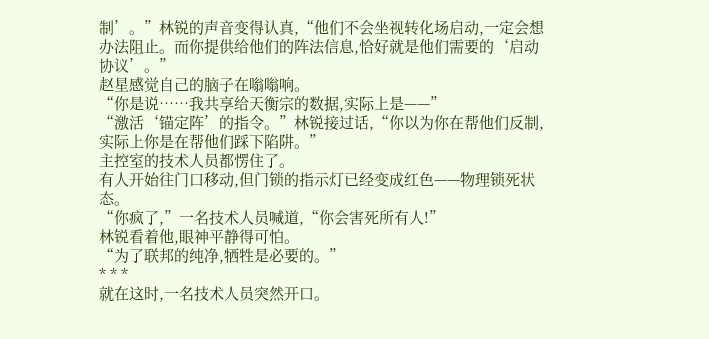制’。”林锐的声音变得认真,“他们不会坐视转化场启动,一定会想办法阻止。而你提供给他们的阵法信息,恰好就是他们需要的‘启动协议’。”
赵星感觉自己的脑子在嗡嗡响。
“你是说……我共享给天衡宗的数据,实际上是——”
“激活‘锚定阵’的指令。”林锐接过话,“你以为你在帮他们反制,实际上你是在帮他们踩下陷阱。”
主控室的技术人员都愣住了。
有人开始往门口移动,但门锁的指示灯已经变成红色——物理锁死状态。
“你疯了,”一名技术人员喊道,“你会害死所有人!”
林锐看着他,眼神平静得可怕。
“为了联邦的纯净,牺牲是必要的。”
* * *
就在这时,一名技术人员突然开口。